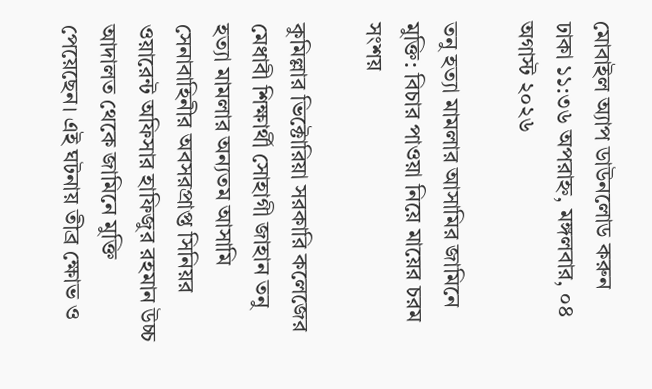মোবাইল অ্যাপ ডাউনলোড করুন
ঢাকা ১১:৩৬ অপরাহ্ন, মঙ্গলবার, ০৪ অগাস্ট ২০২৬

তনু হত্যা মামলার আসামির জামিনে মুক্তি: বিচার পাওয়া নিয়ে মায়ের চরম সংশয়

কুমিল্লার ভিক্টোরিয়া সরকারি কলেজের মেধাবী শিক্ষার্থী সোহাগী জাহান তনু হত্যা মামলার অন্যতম আসামি সেনাবাহিনীর অবসরপ্রাপ্ত সিনিয়র ওয়ারেন্ট অফিসার হাফিজুর রহমান উচ্চ আদালত থেকে জামিনে মুক্তি পেয়েছেন। এই ঘটনায় তীব্র ক্ষোভ ও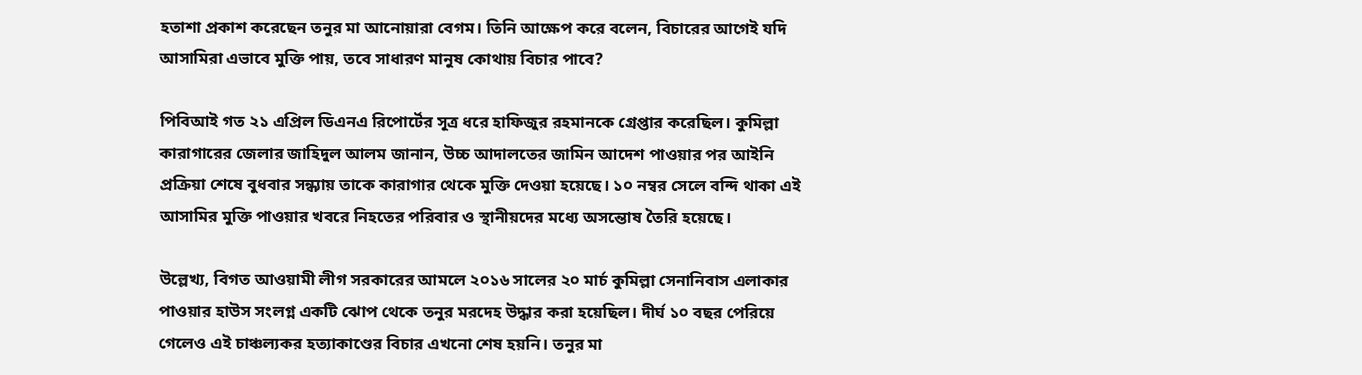হতাশা প্রকাশ করেছেন তনুর মা আনোয়ারা বেগম। তিনি আক্ষেপ করে বলেন, বিচারের আগেই যদি আসামিরা এভাবে মুক্তি পায়, তবে সাধারণ মানুষ কোথায় বিচার পাবে?

পিবিআই গত ২১ এপ্রিল ডিএনএ রিপোর্টের সূত্র ধরে হাফিজুর রহমানকে গ্রেপ্তার করেছিল। কুমিল্লা কারাগারের জেলার জাহিদুল আলম জানান, উচ্চ আদালতের জামিন আদেশ পাওয়ার পর আইনি প্রক্রিয়া শেষে বুধবার সন্ধ্যায় তাকে কারাগার থেকে মুক্তি দেওয়া হয়েছে। ১০ নম্বর সেলে বন্দি থাকা এই আসামির মুক্তি পাওয়ার খবরে নিহতের পরিবার ও স্থানীয়দের মধ্যে অসন্তোষ তৈরি হয়েছে।

উল্লেখ্য, বিগত আওয়ামী লীগ সরকারের আমলে ২০১৬ সালের ২০ মার্চ কুমিল্লা সেনানিবাস এলাকার পাওয়ার হাউস সংলগ্ন একটি ঝোপ থেকে তনুর মরদেহ উদ্ধার করা হয়েছিল। দীর্ঘ ১০ বছর পেরিয়ে গেলেও এই চাঞ্চল্যকর হত্যাকাণ্ডের বিচার এখনো শেষ হয়নি। তনুর মা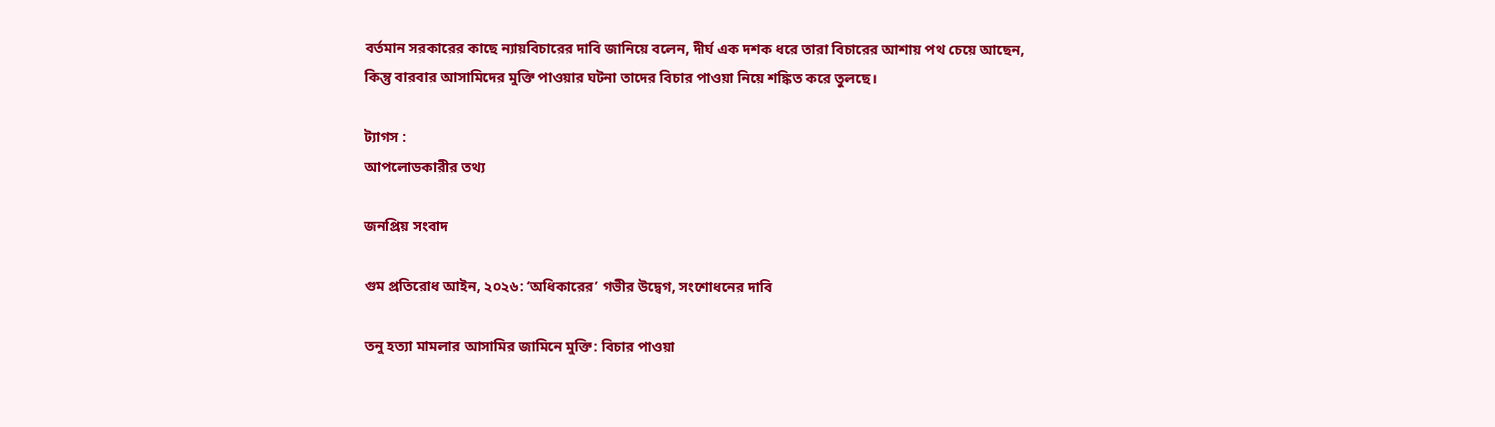বর্তমান সরকারের কাছে ন্যায়বিচারের দাবি জানিয়ে বলেন, দীর্ঘ এক দশক ধরে তারা বিচারের আশায় পথ চেয়ে আছেন, কিন্তু বারবার আসামিদের মুক্তি পাওয়ার ঘটনা তাদের বিচার পাওয়া নিয়ে শঙ্কিত করে তুলছে।

ট্যাগস :
আপলোডকারীর তথ্য

জনপ্রিয় সংবাদ

গুম প্রতিরোধ আইন, ২০২৬: ‘অধিকারের’ গভীর উদ্বেগ, সংশোধনের দাবি

তনু হত্যা মামলার আসামির জামিনে মুক্তি: বিচার পাওয়া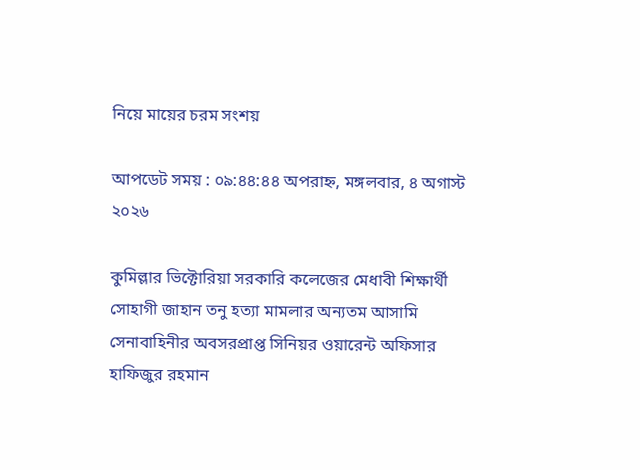নিয়ে মায়ের চরম সংশয়

আপডেট সময় : ০৯:৪৪:৪৪ অপরাহ্ন, মঙ্গলবার, ৪ অগাস্ট ২০২৬

কুমিল্লার ভিক্টোরিয়া সরকারি কলেজের মেধাবী শিক্ষার্থী সোহাগী জাহান তনু হত্যা মামলার অন্যতম আসামি সেনাবাহিনীর অবসরপ্রাপ্ত সিনিয়র ওয়ারেন্ট অফিসার হাফিজুর রহমান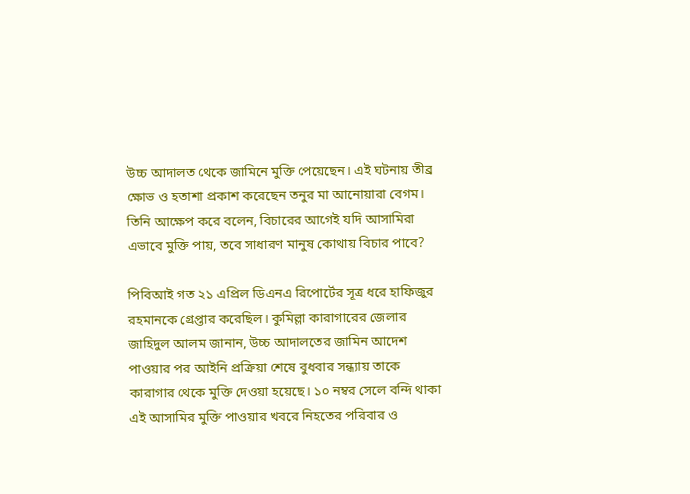উচ্চ আদালত থেকে জামিনে মুক্তি পেয়েছেন। এই ঘটনায় তীব্র ক্ষোভ ও হতাশা প্রকাশ করেছেন তনুর মা আনোয়ারা বেগম। তিনি আক্ষেপ করে বলেন, বিচারের আগেই যদি আসামিরা এভাবে মুক্তি পায়, তবে সাধারণ মানুষ কোথায় বিচার পাবে?

পিবিআই গত ২১ এপ্রিল ডিএনএ রিপোর্টের সূত্র ধরে হাফিজুর রহমানকে গ্রেপ্তার করেছিল। কুমিল্লা কারাগারের জেলার জাহিদুল আলম জানান, উচ্চ আদালতের জামিন আদেশ পাওয়ার পর আইনি প্রক্রিয়া শেষে বুধবার সন্ধ্যায় তাকে কারাগার থেকে মুক্তি দেওয়া হয়েছে। ১০ নম্বর সেলে বন্দি থাকা এই আসামির মুক্তি পাওয়ার খবরে নিহতের পরিবার ও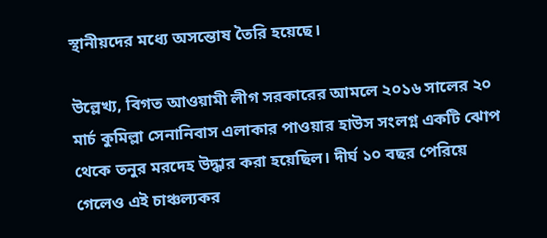স্থানীয়দের মধ্যে অসন্তোষ তৈরি হয়েছে।

উল্লেখ্য, বিগত আওয়ামী লীগ সরকারের আমলে ২০১৬ সালের ২০ মার্চ কুমিল্লা সেনানিবাস এলাকার পাওয়ার হাউস সংলগ্ন একটি ঝোপ থেকে তনুর মরদেহ উদ্ধার করা হয়েছিল। দীর্ঘ ১০ বছর পেরিয়ে গেলেও এই চাঞ্চল্যকর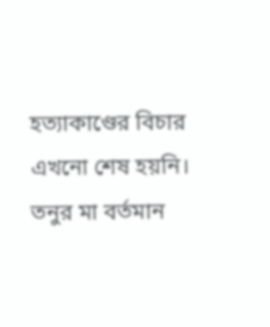হত্যাকাণ্ডের বিচার এখনো শেষ হয়নি। তনুর মা বর্তমান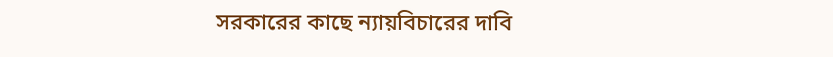সরকারের কাছে ন্যায়বিচারের দাবি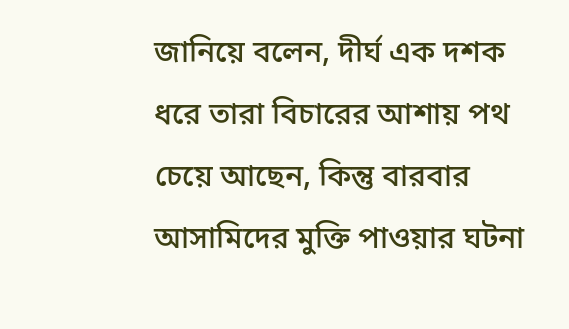জানিয়ে বলেন, দীর্ঘ এক দশক ধরে তারা বিচারের আশায় পথ চেয়ে আছেন, কিন্তু বারবার আসামিদের মুক্তি পাওয়ার ঘটনা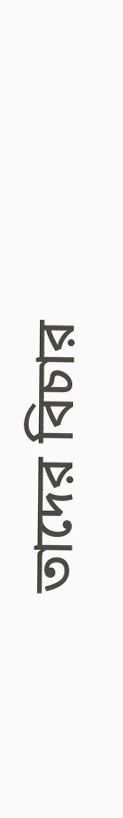তাদের বিচার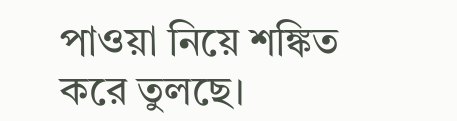পাওয়া নিয়ে শঙ্কিত করে তুলছে।